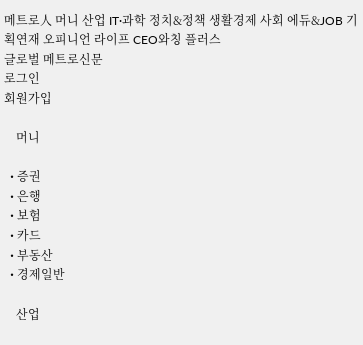메트로人 머니 산업 IT·과학 정치&정책 생활경제 사회 에듀&JOB 기획연재 오피니언 라이프 CEO와칭 플러스
글로벌 메트로신문
로그인
회원가입

    머니

  • 증권
  • 은행
  • 보험
  • 카드
  • 부동산
  • 경제일반

    산업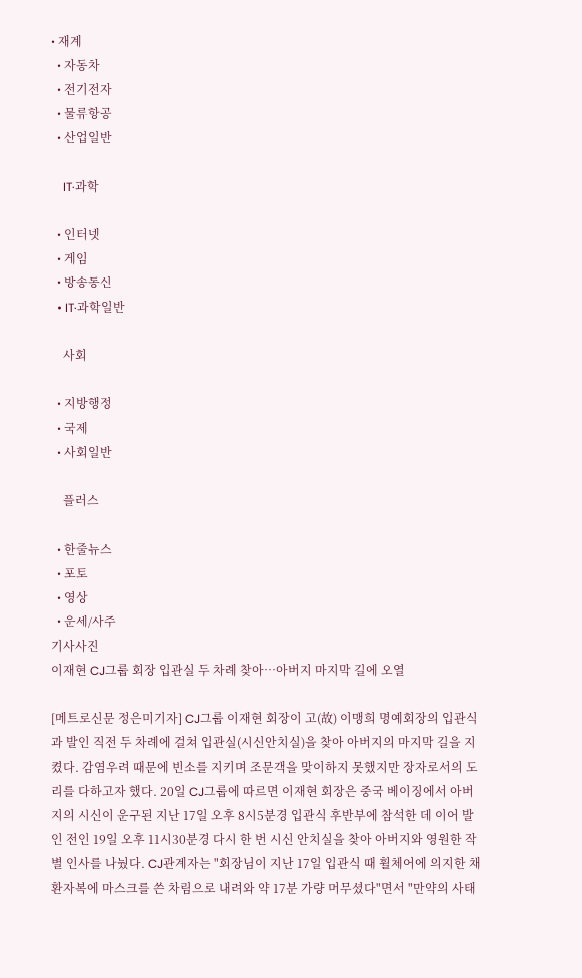• 재계
  • 자동차
  • 전기전자
  • 물류항공
  • 산업일반

    IT·과학

  • 인터넷
  • 게임
  • 방송통신
  • IT·과학일반

    사회

  • 지방행정
  • 국제
  • 사회일반

    플러스

  • 한줄뉴스
  • 포토
  • 영상
  • 운세/사주
기사사진
이재현 CJ그룹 회장 입관실 두 차례 찾아…아버지 마지막 길에 오열

[메트로신문 정은미기자] CJ그룹 이재현 회장이 고(故) 이맹희 명예회장의 입관식과 발인 직전 두 차례에 걸쳐 입관실(시신안치실)을 찾아 아버지의 마지막 길을 지켰다. 감염우려 때문에 빈소를 지키며 조문객을 맞이하지 못했지만 장자로서의 도리를 다하고자 했다. 20일 CJ그룹에 따르면 이재현 회장은 중국 베이징에서 아버지의 시신이 운구된 지난 17일 오후 8시5분경 입관식 후반부에 참석한 데 이어 발인 전인 19일 오후 11시30분경 다시 한 번 시신 안치실을 찾아 아버지와 영원한 작별 인사를 나눴다. CJ관계자는 "회장님이 지난 17일 입관식 때 휠체어에 의지한 채 환자복에 마스크를 쓴 차림으로 내려와 약 17분 가량 머무셨다"면서 "만약의 사태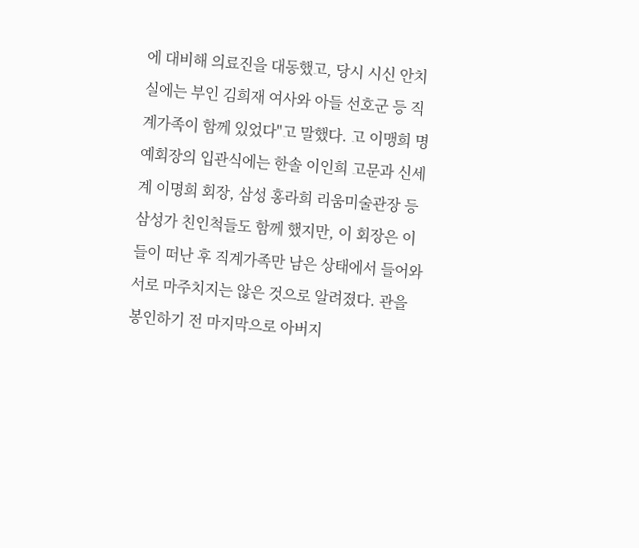에 대비해 의료진을 대동했고, 당시 시신 안치실에는 부인 김희재 여사와 아들 선호군 등 직계가족이 함께 있었다"고 말했다. 고 이맹희 명예회장의 입관식에는 한솔 이인희 고문과 신세계 이명희 회장, 삼성 홍라희 리움미술관장 등 삼성가 친인척들도 함께 했지만, 이 회장은 이들이 떠난 후 직계가족만 남은 상태에서 들어와 서로 마주치지는 않은 것으로 알려졌다. 관을 봉인하기 전 마지막으로 아버지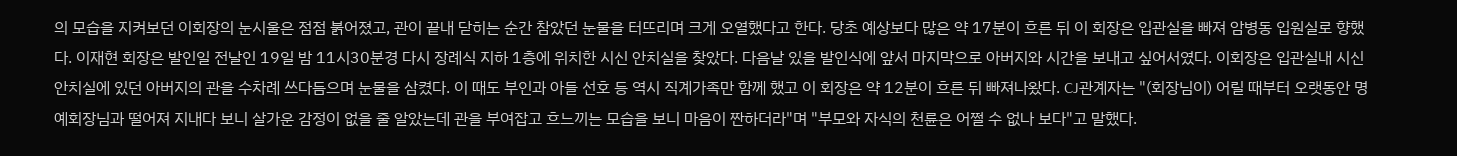의 모습을 지켜보던 이회장의 눈시울은 점점 붉어졌고, 관이 끝내 닫히는 순간 참았던 눈물을 터뜨리며 크게 오열했다고 한다. 당초 예상보다 많은 약 17분이 흐른 뒤 이 회장은 입관실을 빠져 암병동 입원실로 향했다. 이재현 회장은 발인일 전날인 19일 밤 11시30분경 다시 장례식 지하 1층에 위치한 시신 안치실을 찾았다. 다음날 있을 발인식에 앞서 마지막으로 아버지와 시간을 보내고 싶어서였다. 이회장은 입관실내 시신안치실에 있던 아버지의 관을 수차례 쓰다듬으며 눈물을 삼켰다. 이 때도 부인과 아들 선호 등 역시 직계가족만 함께 했고 이 회장은 약 12분이 흐른 뒤 빠져나왔다. CJ관계자는 "(회장님이) 어릴 때부터 오랫동안 명예회장님과 떨어져 지내다 보니 살가운 감정이 없을 줄 알았는데 관을 부여잡고 흐느끼는 모습을 보니 마음이 짠하더라"며 "부모와 자식의 천륜은 어쩔 수 없나 보다"고 말했다.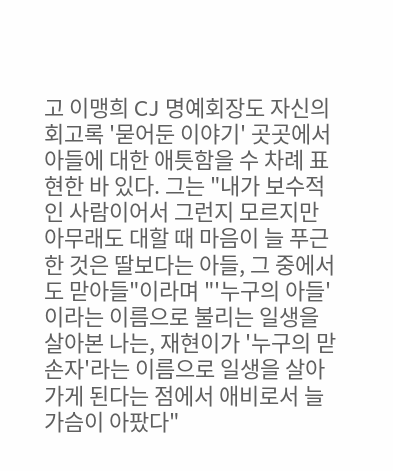고 이맹희 CJ 명예회장도 자신의 회고록 '묻어둔 이야기' 곳곳에서 아들에 대한 애틋함을 수 차례 표현한 바 있다. 그는 "내가 보수적인 사람이어서 그런지 모르지만 아무래도 대할 때 마음이 늘 푸근한 것은 딸보다는 아들, 그 중에서도 맏아들"이라며 "'누구의 아들'이라는 이름으로 불리는 일생을 살아본 나는, 재현이가 '누구의 맏손자'라는 이름으로 일생을 살아가게 된다는 점에서 애비로서 늘 가슴이 아팠다"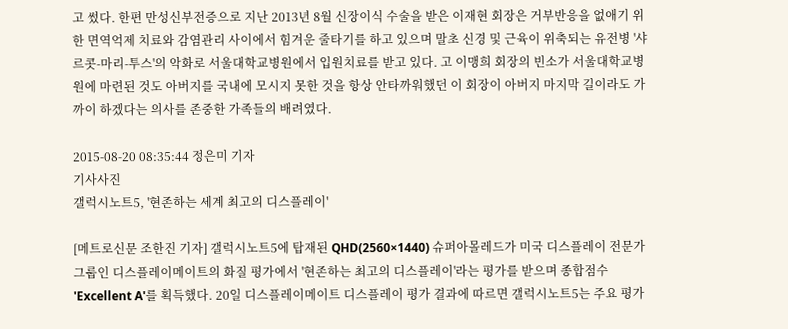고 썼다. 한편 만성신부전증으로 지난 2013년 8월 신장이식 수술을 받은 이재현 회장은 거부반응을 없애기 위한 면역억제 치료와 감염관리 사이에서 힘겨운 줄타기를 하고 있으며 말초 신경 및 근육이 위축되는 유전병 '샤르콧-마리-투스'의 악화로 서울대학교병원에서 입원치료를 받고 있다. 고 이맹희 회장의 빈소가 서울대학교병원에 마련된 것도 아버지를 국내에 모시지 못한 것을 항상 안타까워했던 이 회장이 아버지 마지막 길이라도 가까이 하겠다는 의사를 존중한 가족들의 배려였다.

2015-08-20 08:35:44 정은미 기자
기사사진
갤럭시노트5, '현존하는 세계 최고의 디스플레이'

[메트로신문 조한진 기자] 갤럭시노트5에 탑재된 QHD(2560×1440) 슈퍼아몰레드가 미국 디스플레이 전문가 그룹인 디스플레이메이트의 화질 평가에서 '현존하는 최고의 디스플레이'라는 평가를 받으며 종합점수 'Excellent A'를 획득했다. 20일 디스플레이메이트 디스플레이 평가 결과에 따르면 갤럭시노트5는 주요 평가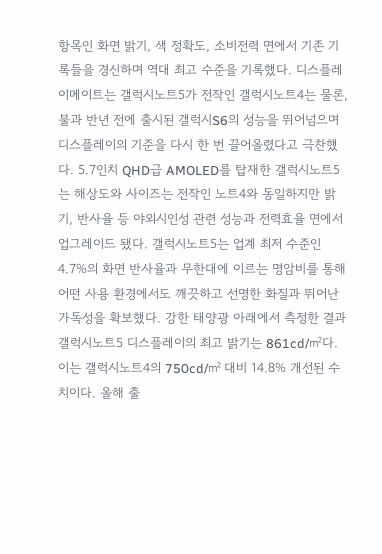항목인 화면 밝기, 색 정확도, 소비전력 면에서 기존 기록들을 경신하며 역대 최고 수준을 기록했다. 디스플레이메이트는 갤럭시노트5가 전작인 갤럭시노트4는 물론, 불과 반년 전에 출시된 갤럭시S6의 성능을 뛰어넘으며 디스플레이의 기준을 다시 한 번 끌어올렸다고 극찬했다. 5.7인치 QHD급 AMOLED를 탑재한 갤럭시노트5는 해상도와 사이즈는 전작인 노트4와 동일하지만 밝기, 반사율 등 야외시인성 관련 성능과 전력효율 면에서 업그레이드 됐다. 갤럭시노트5는 업계 최저 수준인 4.7%의 화면 반사율과 무한대에 이르는 명암비를 통해 어떤 사용 환경에서도 깨끗하고 선명한 화질과 뛰어난 가독성을 확보했다. 강한 태양광 아래에서 측정한 결과 갤럭시노트5 디스플레이의 최고 밝기는 861cd/㎡다. 이는 갤럭시노트4의 750cd/㎡ 대비 14.8% 개선된 수치이다. 올해 출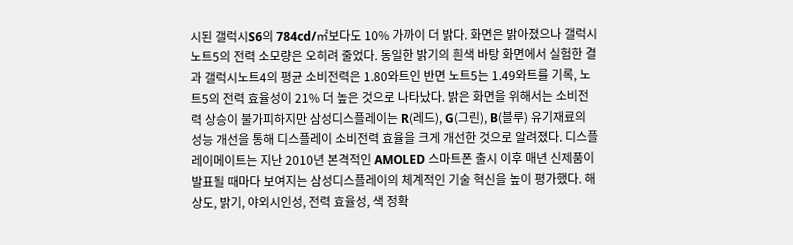시된 갤럭시S6의 784cd/㎡보다도 10% 가까이 더 밝다. 화면은 밝아졌으나 갤럭시노트5의 전력 소모량은 오히려 줄었다. 동일한 밝기의 흰색 바탕 화면에서 실험한 결과 갤럭시노트4의 평균 소비전력은 1.80와트인 반면 노트5는 1.49와트를 기록, 노트5의 전력 효율성이 21% 더 높은 것으로 나타났다. 밝은 화면을 위해서는 소비전력 상승이 불가피하지만 삼성디스플레이는 R(레드), G(그린), B(블루) 유기재료의 성능 개선을 통해 디스플레이 소비전력 효율을 크게 개선한 것으로 알려졌다. 디스플레이메이트는 지난 2010년 본격적인 AMOLED 스마트폰 출시 이후 매년 신제품이 발표될 때마다 보여지는 삼성디스플레이의 체계적인 기술 혁신을 높이 평가했다. 해상도, 밝기, 야외시인성, 전력 효율성, 색 정확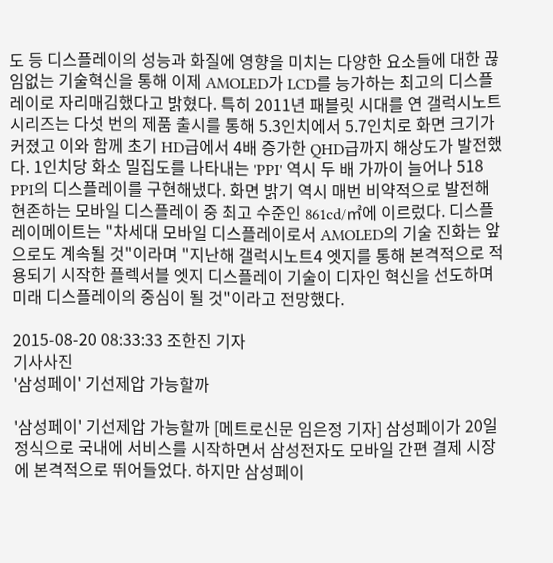도 등 디스플레이의 성능과 화질에 영향을 미치는 다양한 요소들에 대한 끊임없는 기술혁신을 통해 이제 AMOLED가 LCD를 능가하는 최고의 디스플레이로 자리매김했다고 밝혔다. 특히 2011년 패블릿 시대를 연 갤럭시노트 시리즈는 다섯 번의 제품 출시를 통해 5.3인치에서 5.7인치로 화면 크기가 커졌고 이와 함께 초기 HD급에서 4배 증가한 QHD급까지 해상도가 발전했다. 1인치당 화소 밀집도를 나타내는 'PPI' 역시 두 배 가까이 늘어나 518 PPI의 디스플레이를 구현해냈다. 화면 밝기 역시 매번 비약적으로 발전해 현존하는 모바일 디스플레이 중 최고 수준인 861cd/㎡에 이르렀다. 디스플레이메이트는 "차세대 모바일 디스플레이로서 AMOLED의 기술 진화는 앞으로도 계속될 것"이라며 "지난해 갤럭시노트4 엣지를 통해 본격적으로 적용되기 시작한 플렉서블 엣지 디스플레이 기술이 디자인 혁신을 선도하며 미래 디스플레이의 중심이 될 것"이라고 전망했다.

2015-08-20 08:33:33 조한진 기자
기사사진
'삼성페이' 기선제압 가능할까

'삼성페이' 기선제압 가능할까 [메트로신문 임은정 기자] 삼성페이가 20일 정식으로 국내에 서비스를 시작하면서 삼성전자도 모바일 간편 결제 시장에 본격적으로 뛰어들었다. 하지만 삼성페이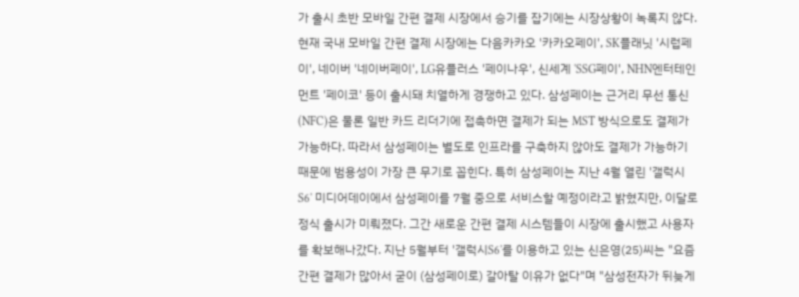가 출시 초반 모바일 간편 결제 시장에서 승기를 잡기에는 시장상황이 녹록지 않다.현재 국내 모바일 간편 결제 시장에는 다음카카오 '카카오페이', SK플래닛 '시럽페이', 네이버 '네이버페이', LG유플러스 '페이나우', 신세계 'SSG페이', NHN엔터테인먼트 '페이코' 등이 출시돼 치열하게 경쟁하고 있다. 삼성페이는 근거리 무선 통신(NFC)은 물론 일반 카드 리더기에 접촉하면 결제가 되는 MST 방식으로도 결제가 가능하다. 따라서 삼성페이는 별도로 인프라를 구축하지 않아도 결제가 가능하기 때문에 범용성이 가장 큰 무기로 꼽힌다. 특히 삼성페이는 지난 4월 열린 '갤럭시S6' 미디어데이에서 삼성페이를 7월 중으로 서비스할 예정이라고 밝혔지만, 이달로 정식 출시가 미뤄졌다. 그간 새로운 간편 결제 시스템들이 시장에 출시했고 사용자를 확보해나갔다. 지난 5월부터 '갤럭시S6'를 이용하고 있는 신은영(25)씨는 "요즘 간편 결제가 많아서 굳이 (삼성페이로) 갈아탈 이유가 없다"며 "삼성전자가 뒤늦게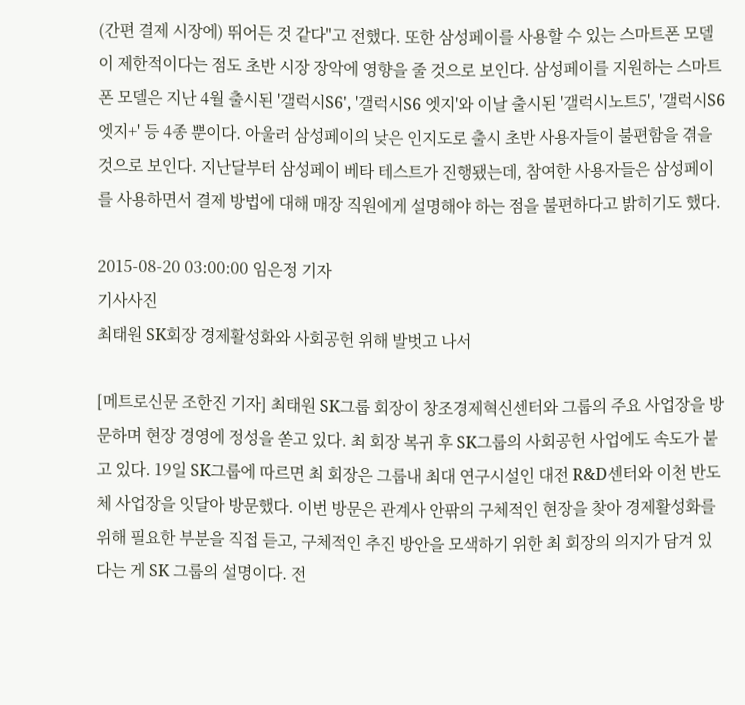(간편 결제 시장에) 뛰어든 것 같다"고 전했다. 또한 삼성페이를 사용할 수 있는 스마트폰 모델이 제한적이다는 점도 초반 시장 장악에 영향을 줄 것으로 보인다. 삼성페이를 지원하는 스마트폰 모델은 지난 4월 출시된 '갤럭시S6', '갤럭시S6 엣지'와 이날 출시된 '갤럭시노트5', '갤럭시S6 엣지+' 등 4종 뿐이다. 아울러 삼성페이의 낮은 인지도로 출시 초반 사용자들이 불편함을 겪을 것으로 보인다. 지난달부터 삼성페이 베타 테스트가 진행됐는데, 참여한 사용자들은 삼성페이를 사용하면서 결제 방법에 대해 매장 직원에게 설명해야 하는 점을 불편하다고 밝히기도 했다.

2015-08-20 03:00:00 임은정 기자
기사사진
최태원 SK회장 경제활성화와 사회공헌 위해 발벗고 나서

[메트로신문 조한진 기자] 최태원 SK그룹 회장이 창조경제혁신센터와 그룹의 주요 사업장을 방문하며 현장 경영에 정성을 쏟고 있다. 최 회장 복귀 후 SK그룹의 사회공헌 사업에도 속도가 붙고 있다. 19일 SK그룹에 따르면 최 회장은 그룹내 최대 연구시설인 대전 R&D센터와 이천 반도체 사업장을 잇달아 방문했다. 이번 방문은 관계사 안팎의 구체적인 현장을 찾아 경제활성화를 위해 필요한 부분을 직접 듣고, 구체적인 추진 방안을 모색하기 위한 최 회장의 의지가 담겨 있다는 게 SK 그룹의 설명이다. 전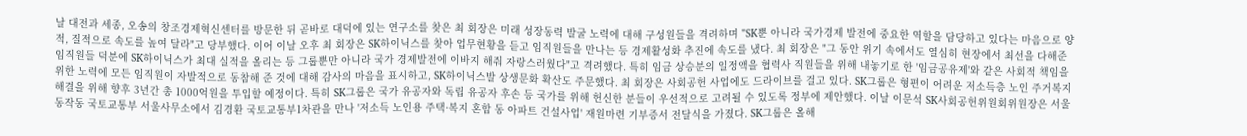날 대전과 세종, 오송의 창조경제혁신센터를 방문한 뒤 곧바로 대덕에 있는 연구소를 찾은 최 회장은 미래 성장동력 발굴 노력에 대해 구성원들을 격려하며 "SK뿐 아니라 국가경제 발전에 중요한 역할을 담당하고 있다는 마음으로 양적, 질적으로 속도를 높여 달라"고 당부했다. 이어 이날 오후 최 회장은 SK하이닉스를 찾아 업무현황을 듣고 임직원들을 만나는 등 경제활성화 추진에 속도를 냈다. 최 회장은 "그 동안 위기 속에서도 열심히 현장에서 최선을 다해준 임직원들 덕분에 SK하이닉스가 최대 실적을 올리는 등 그룹뿐만 아니라 국가 경제발전에 이바지 해줘 자랑스러웠다"고 격려했다. 특히 임금 상승분의 일정액을 협력사 직원들을 위해 내놓기로 한 '임금공유제'와 같은 사회적 책임을 위한 노력에 모든 임직원이 자발적으로 동참해 준 것에 대해 감사의 마음을 표시하고, SK하이닉스발 상생문화 확산도 주문했다. 최 회장은 사회공헌 사업에도 드라이브를 걸고 있다. SK그룹은 형편이 어려운 저소득층 노인 주거복지 해결을 위해 향후 3년간 총 1000억원을 투입할 예정이다. 특히 SK그룹은 국가 유공자와 독립 유공자 후손 등 국가를 위해 헌신한 분들이 우선적으로 고려될 수 있도록 정부에 제안했다. 이날 이문석 SK사회공헌위원회위원장은 서울 동작동 국토교통부 서울사무소에서 김경환 국토교통부1차관을 만나 '저소득 노인용 주택·복지 혼합 동 아파트 건설사업' 재원마련 기부증서 전달식을 가졌다. SK그룹은 올해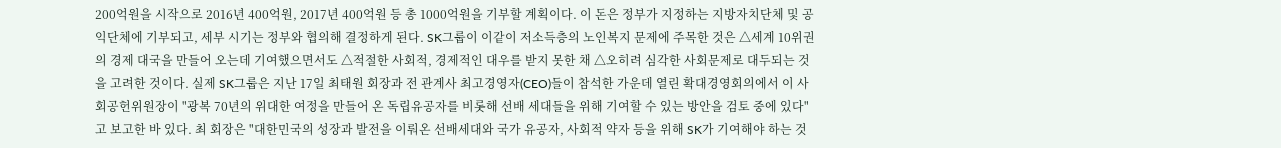200억원을 시작으로 2016년 400억원, 2017년 400억원 등 총 1000억원을 기부할 계획이다. 이 돈은 정부가 지정하는 지방자치단체 및 공익단체에 기부되고, 세부 시기는 정부와 협의해 결정하게 된다. SK그룹이 이같이 저소득층의 노인복지 문제에 주목한 것은 △세계 10위권의 경제 대국을 만들어 오는데 기여했으면서도 △적절한 사회적, 경제적인 대우를 받지 못한 채 △오히려 심각한 사회문제로 대두되는 것을 고려한 것이다. 실제 SK그룹은 지난 17일 최태원 회장과 전 관계사 최고경영자(CEO)들이 참석한 가운데 열린 확대경영회의에서 이 사회공헌위원장이 "광복 70년의 위대한 여정을 만들어 온 독립유공자를 비롯해 선배 세대들을 위해 기여할 수 있는 방안을 검토 중에 있다"고 보고한 바 있다. 최 회장은 "대한민국의 성장과 발전을 이뤄온 선배세대와 국가 유공자, 사회적 약자 등을 위해 SK가 기여해야 하는 것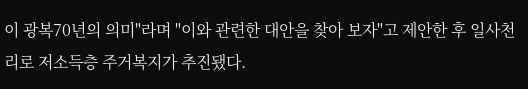이 광복70년의 의미"라며 "이와 관련한 대안을 찾아 보자"고 제안한 후 일사천리로 저소득층 주거복지가 추진됐다.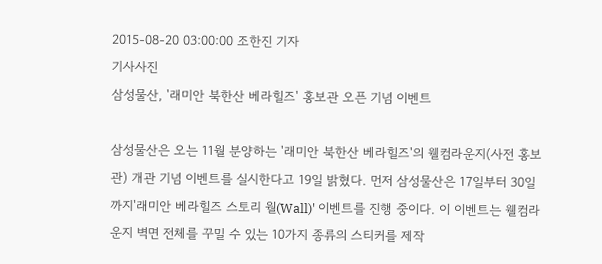2015-08-20 03:00:00 조한진 기자
기사사진
삼성물산, '래미안 북한산 베라힐즈' 홍보관 오픈 기념 이벤트

삼성물산은 오는 11월 분양하는 '래미안 북한산 베라힐즈'의 웰컴라운지(사전 홍보관) 개관 기념 이벤트를 실시한다고 19일 밝혔다. 먼저 삼성물산은 17일부터 30일까지'래미안 베라힐즈 스토리 월(Wall)' 이벤트를 진행 중이다. 이 이벤트는 웰컴라운지 벽면 전체를 꾸밀 수 있는 10가지 종류의 스티커를 제작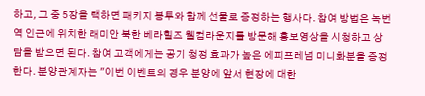하고, 그 중 5장을 택하면 패키지 봉투와 함께 선물로 증정하는 행사다. 참여 방법은 녹번역 인근에 위치한 래미안 북한 베라힐즈 웰컴라운지를 방문해 홍보영상을 시청하고 상담을 받으면 된다. 참여 고객에게는 공기 청정 효과가 높은 에피프레넘 미니화분을 증정한다. 분양관계자는 "이번 이벤트의 경우 분양에 앞서 현장에 대한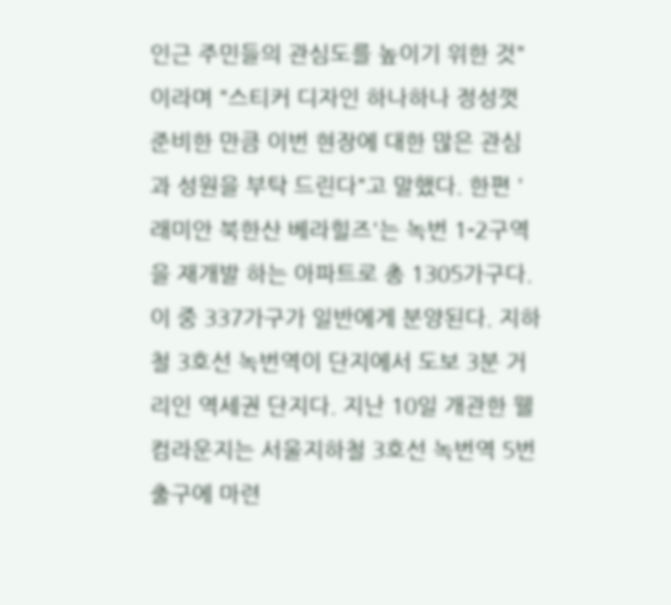인근 주민들의 관심도를 높이기 위한 것"이라며 "스티커 디자인 하나하나 정성껏 준비한 만큼 이번 현장에 대한 많은 관심과 성원을 부탁 드린다"고 말했다. 한편 '래미안 북한산 베라힐즈'는 녹번 1-2구역을 재개발 하는 아파트로 총 1305가구다. 이 중 337가구가 일반에게 분양된다. 지하철 3호선 녹번역이 단지에서 도보 3분 거리인 역세권 단지다. 지난 10일 개관한 웰컴라운지는 서울지하철 3호선 녹번역 5번 출구에 마련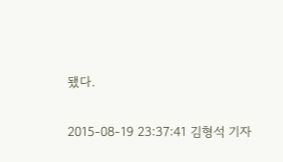됐다.

2015-08-19 23:37:41 김형석 기자